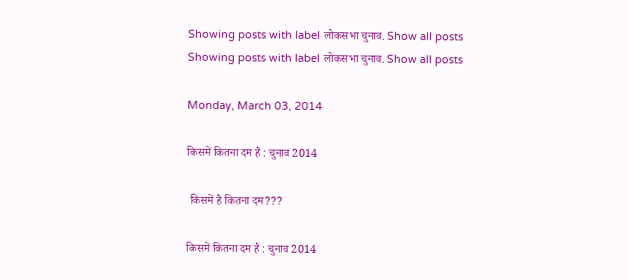Showing posts with label लोकसभा चुनाव. Show all posts
Showing posts with label लोकसभा चुनाव. Show all posts

Monday, March 03, 2014

किसमें कितना दम है : चुनाव 2014

 किसमें है कितना दम???

किसमें कितना दम है : चुनाव 2014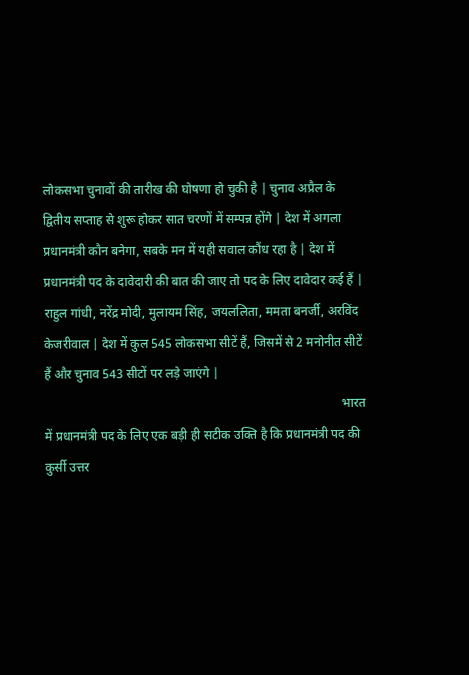लोकसभा चुनावों की तारीख की घोषणा हो चुकी है | चुनाव अप्रैल के द्वितीय सप्ताह से शुरू होकर सात चरणों में सम्पन्न होंगे | देश में अगला प्रधानमंत्री कौन बनेगा, सबके मन में यही सवाल कौंध रहा है | देश में प्रधानमंत्री पद के दावेदारी की बात की जाए तो पद के लिए दावेदार कई हैं | राहुल गांधी, नरेंद्र मोदी, मुलायम सिंह, जयललिता, ममता बनर्जी, अरविंद केजरीवाल | देश में कुल 545 लोकसभा सीटें हैं, जिसमें से 2 मनोनीत सीटें हैं और चुनाव 543 सीटों पर लड़े जाएंगे |
                                                                                               भारत में प्रधानमंत्री पद के लिए एक बड़ी ही सटीक उक्ति है कि प्रधानमंत्री पद की कुर्सी उत्तर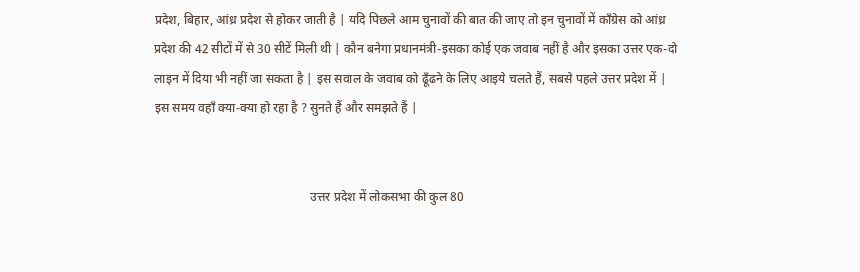प्रदेश, बिहार, आंध्र प्रदेश से होकर जाती है | यदि पिछले आम चुनावों की बात की जाए तो इन चुनावों में काँग्रेस को आंध्र प्रदेश की 42 सीटों में से 30 सीटें मिली थी | कौन बनेगा प्रधानमंत्री-इसका कोई एक जवाब नहीं है और इसका उत्तर एक-दो  लाइन में दिया भी नहीं जा सकता है | इस सवाल के जवाब को ढूँढने के लिए आइये चलते हैं, सबसे पहले उत्तर प्रदेश में | इस समय वहाँ क्या-क्या हो रहा है ? सुनते हैं और समझते हैं |


                                                  उत्तर प्रदेश में लोकसभा की कुल 80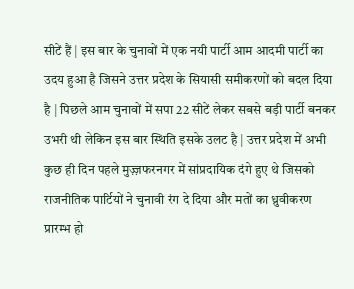सीटें हैं | इस बार के चुनावों में एक नयी पार्टी आम आदमी पार्टी का उदय हुआ है जिसने उत्तर प्रदेश के सियासी समीकरणों को बदल दिया है | पिछले आम चुनावों में सपा 22 सीटें लेकर सबसे बड़ी पार्टी बनकर उभरी थी लेकिन इस बार स्थिति इसके उलट है | उत्तर प्रदेश में अभी कुछ ही दिन पहले मुज़्ज़फरनगर में सांप्रदायिक दंगे हुए थे जिसको राजनीतिक पार्टियों ने चुनावी रंग दे दिया और मतों का ध्रुवीकरण प्रारम्भ हो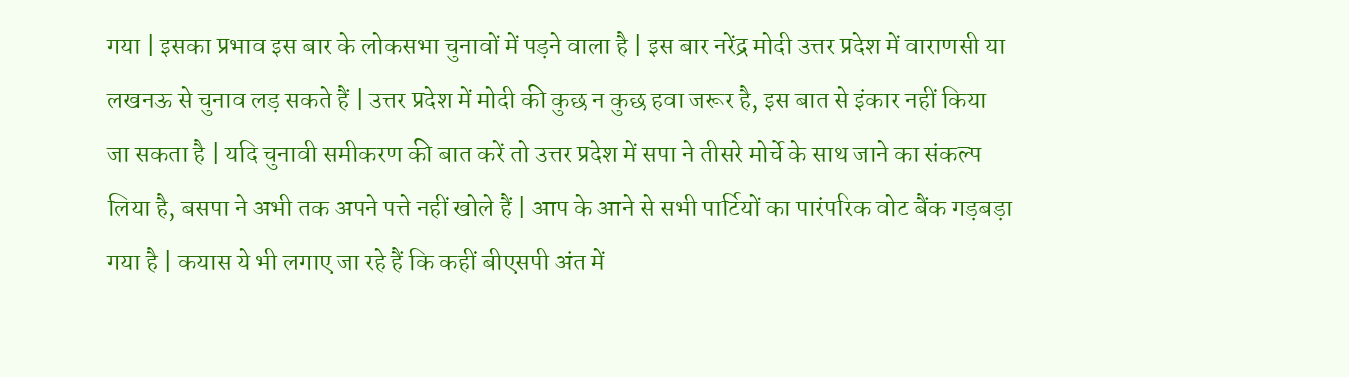गया | इसका प्रभाव इस बार के लोकसभा चुनावों में पड़ने वाला है | इस बार नरेंद्र मोदी उत्तर प्रदेश में वाराणसी या लखनऊ से चुनाव लड़ सकते हैं | उत्तर प्रदेश में मोदी की कुछ न कुछ हवा जरूर है, इस बात से इंकार नहीं किया जा सकता है | यदि चुनावी समीकरण की बात करें तो उत्तर प्रदेश में सपा ने तीसरे मोर्चे के साथ जाने का संकल्प लिया है, बसपा ने अभी तक अपने पत्ते नहीं खोले हैं | आप के आने से सभी पार्टियों का पारंपरिक वोट बैंक गड़बड़ा गया है | कयास ये भी लगाए जा रहे हैं कि कहीं बीएसपी अंत में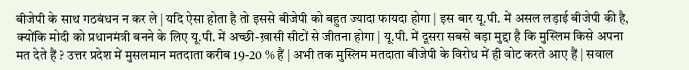बीजेपी के साथ गठबंधन न कर ले | यदि ऐसा होता है तो इससे बीजेपी को बहुत ज्यादा फायदा होगा | इस बार यू.पी. में असल लड़ाई बीजेपी की है, क्योंकि मोदी को प्रधानमंत्री बनने के लिए यू.पी. में अच्छी-ख़ासी सीटों से जीतना होगा | यू.पी. में दूसरा सबसे बड़ा मुद्दा है कि मुस्लिम किसे अपना मत देते हैं ? उत्तर प्रदेश में मुसलमान मतदाता करीब 19-20 % हैं | अभी तक मुस्लिम मतदाता बीजेपी के विरोध में ही वोट करते आए हैं | सवाल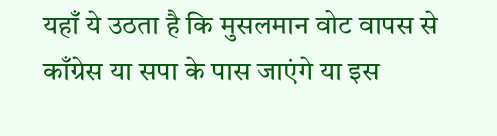यहाँ ये उठता है कि मुसलमान वोट वापस से काँग्रेस या सपा के पास जाएंगे या इस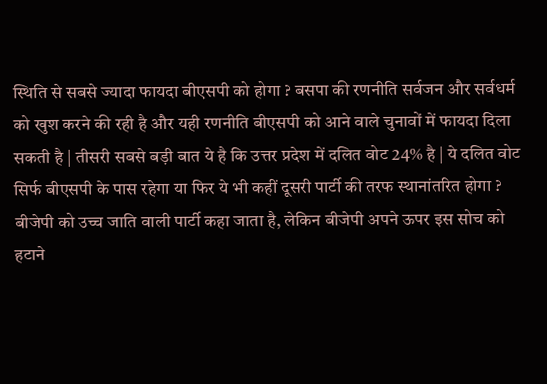स्थिति से सबसे ज्यादा फायदा बीएसपी को होगा ? बसपा की रणनीति सर्वजन और सर्वधर्म को खुश करने की रही है और यही रणनीति बीएसपी को आने वाले चुनावों में फायदा दिला सकती है | तीसरी सबसे बड़ी बात ये है कि उत्तर प्रदेश में दलित वोट 24% है | ये दलित वोट सिर्फ बीएसपी के पास रहेगा या फिर ये भी कहीं दूसरी पार्टी की तरफ स्थानांतरित होगा ? बीजेपी को उच्च जाति वाली पार्टी कहा जाता है, लेकिन बीजेपी अपने ऊपर इस सोच को हटाने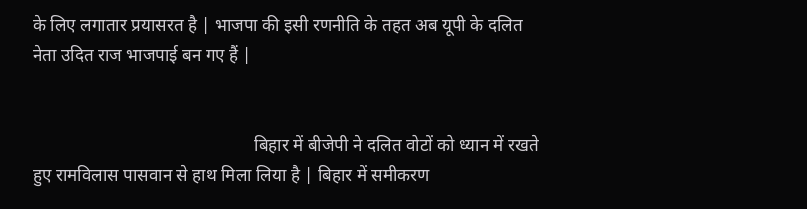के लिए लगातार प्रयासरत है | भाजपा की इसी रणनीति के तहत अब यूपी के दलित नेता उदित राज भाजपाई बन गए हैं |


                                                  बिहार में बीजेपी ने दलित वोटों को ध्यान में रखते हुए रामविलास पासवान से हाथ मिला लिया है | बिहार में समीकरण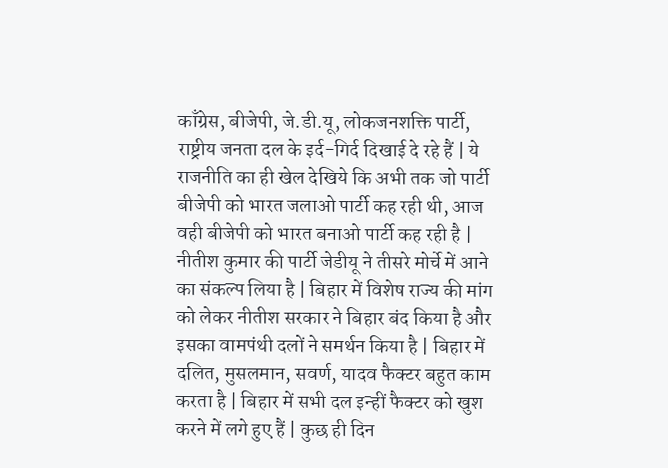काँग्रेस, बीजेपी, जे.डी.यू, लोकजनशक्ति पार्टी, राष्ट्रीय जनता दल के इर्द-गिर्द दिखाई दे रहे हैं | ये राजनीति का ही खेल देखिये कि अभी तक जो पार्टी बीजेपी को भारत जलाओ पार्टी कह रही थी, आज वही बीजेपी को भारत बनाओ पार्टी कह रही है | नीतीश कुमार की पार्टी जेडीयू ने तीसरे मोर्चे में आने का संकल्प लिया है | बिहार में विशेष राज्य की मांग को लेकर नीतीश सरकार ने बिहार बंद किया है और इसका वामपंथी दलों ने समर्थन किया है | बिहार में दलित, मुसलमान, सवर्ण, यादव फैक्टर बहुत काम करता है | बिहार में सभी दल इन्हीं फैक्टर को खुश करने में लगे हुए हैं | कुछ ही दिन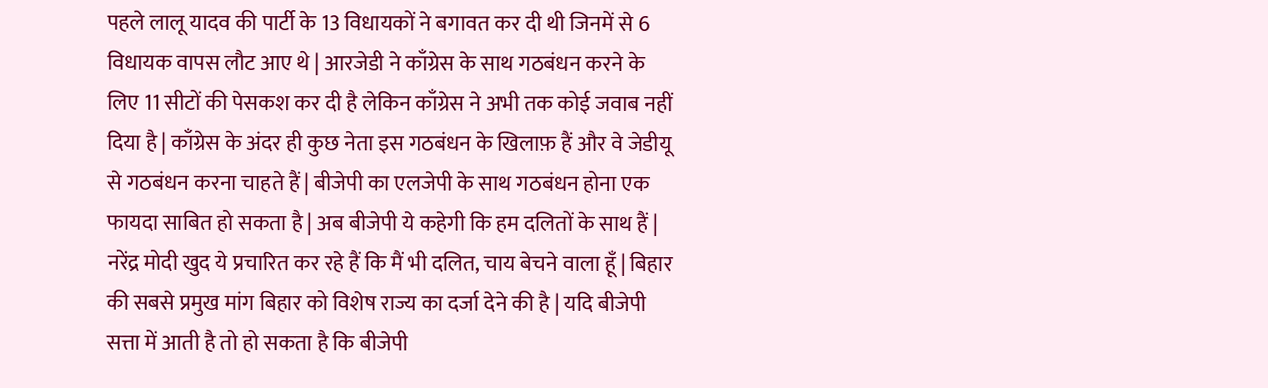पहले लालू यादव की पार्टी के 13 विधायकों ने बगावत कर दी थी जिनमें से 6 विधायक वापस लौट आए थे | आरजेडी ने काँग्रेस के साथ गठबंधन करने के लिए 11 सीटों की पेसकश कर दी है लेकिन काँग्रेस ने अभी तक कोई जवाब नहीं दिया है | काँग्रेस के अंदर ही कुछ नेता इस गठबंधन के खिलाफ़ हैं और वे जेडीयू से गठबंधन करना चाहते हैं | बीजेपी का एलजेपी के साथ गठबंधन होना एक फायदा साबित हो सकता है | अब बीजेपी ये कहेगी कि हम दलितों के साथ हैं | नरेंद्र मोदी खुद ये प्रचारित कर रहे हैं कि मैं भी दलित, चाय बेचने वाला हूँ | बिहार की सबसे प्रमुख मांग बिहार को विशेष राज्य का दर्जा देने की है | यदि बीजेपी सत्ता में आती है तो हो सकता है कि बीजेपी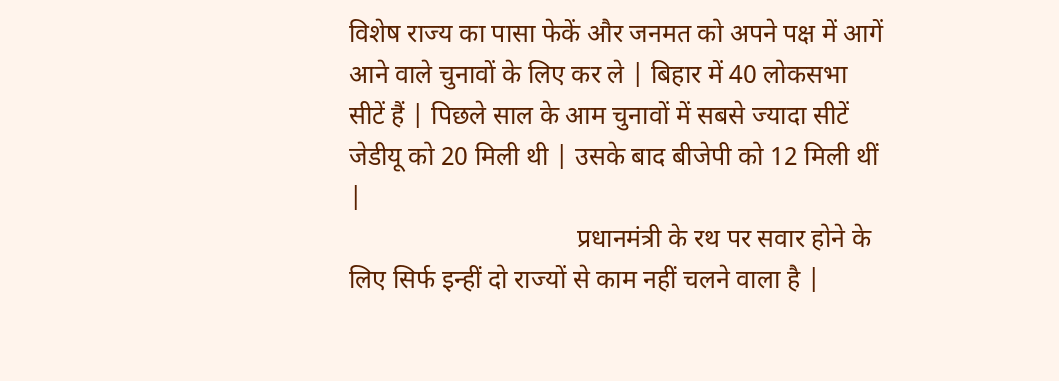विशेष राज्य का पासा फेकें और जनमत को अपने पक्ष में आगें आने वाले चुनावों के लिए कर ले | बिहार में 40 लोकसभा सीटें हैं | पिछले साल के आम चुनावों में सबसे ज्यादा सीटें जेडीयू को 20 मिली थी | उसके बाद बीजेपी को 12 मिली थीं |
                                   प्रधानमंत्री के रथ पर सवार होने के लिए सिर्फ इन्हीं दो राज्यों से काम नहीं चलने वाला है |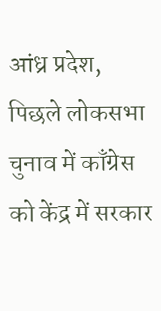आंध्र प्रदेश, पिछले लोकसभा चुनाव में काँग्रेस को केंद्र में सरकार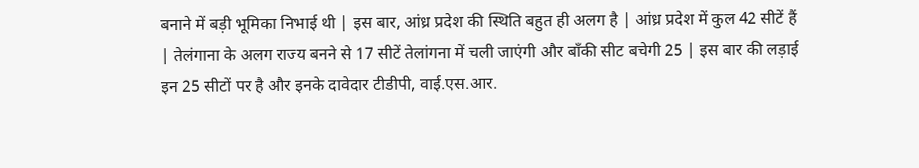बनाने में बड़ी भूमिका निभाई थी | इस बार, आंध्र प्रदेश की स्थिति बहुत ही अलग है | आंध्र प्रदेश में कुल 42 सीटें हैं | तेलंगाना के अलग राज्य बनने से 17 सीटें तेलांगना में चली जाएंगी और बाँकी सीट बचेगी 25 | इस बार की लड़ाई इन 25 सीटों पर है और इनके दावेदार टीडीपी, वाई.एस.आर.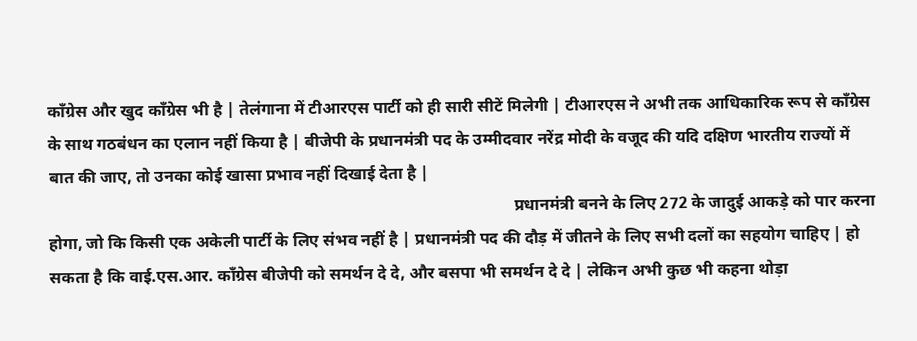काँग्रेस और खुद काँग्रेस भी है | तेलंगाना में टीआरएस पार्टी को ही सारी सीटें मिलेगी | टीआरएस ने अभी तक आधिकारिक रूप से काँग्रेस के साथ गठबंधन का एलान नहीं किया है | बीजेपी के प्रधानमंत्री पद के उम्मीदवार नरेंद्र मोदी के वजूद की यदि दक्षिण भारतीय राज्यों में बात की जाए, तो उनका कोई खासा प्रभाव नहीं दिखाई देता है |
                                                                                                                प्रधानमंत्री बनने के लिए 272 के जादुई आकड़े को पार करना होगा, जो कि किसी एक अकेली पार्टी के लिए संभव नहीं है | प्रधानमंत्री पद की दौड़ में जीतने के लिए सभी दलों का सहयोग चाहिए | हो सकता है कि वाई.एस.आर. काँग्रेस बीजेपी को समर्थन दे दे, और बसपा भी समर्थन दे दे | लेकिन अभी कुछ भी कहना थोड़ा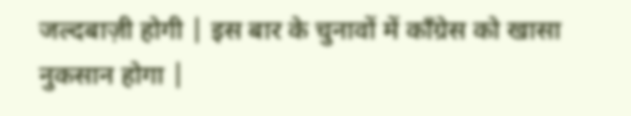जल्दबाज़ी होगी | इस बार के चुनावों में काँग्रेस को खासा नुकसान होगा |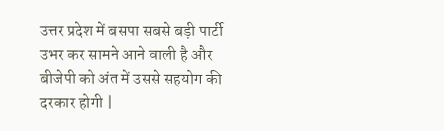उत्तर प्रदेश में बसपा सबसे बड़ी पार्टी उभर कर सामने आने वाली है और बीजेपी को अंत में उससे सहयोग की दरकार होगी |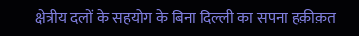क्षेत्रीय दलों के सहयोग के बिना दिल्ली का सपना हक़ीक़त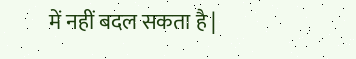में नहीं बदल सकता है |